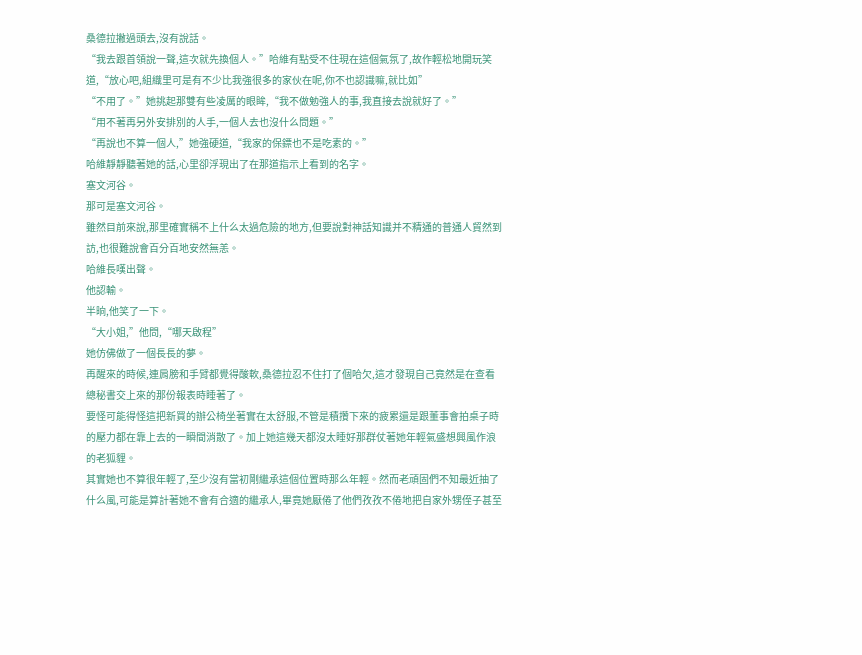桑德拉撇過頭去,沒有說話。
“我去跟首領說一聲,這次就先換個人。”哈維有點受不住現在這個氣氛了,故作輕松地開玩笑道,“放心吧,組織里可是有不少比我強很多的家伙在呢,你不也認識嘛,就比如”
“不用了。”她挑起那雙有些凌厲的眼眸,“我不做勉強人的事,我直接去說就好了。”
“用不著再另外安排別的人手,一個人去也沒什么問題。”
“再說也不算一個人,”她強硬道,“我家的保鏢也不是吃素的。”
哈維靜靜聽著她的話,心里卻浮現出了在那道指示上看到的名字。
塞文河谷。
那可是塞文河谷。
雖然目前來說,那里確實稱不上什么太過危險的地方,但要說對神話知識并不精通的普通人貿然到訪,也很難說會百分百地安然無恙。
哈維長嘆出聲。
他認輸。
半晌,他笑了一下。
“大小姐,”他問,“哪天啟程”
她仿佛做了一個長長的夢。
再醒來的時候,連肩膀和手臂都覺得酸軟,桑德拉忍不住打了個哈欠,這才發現自己竟然是在查看總秘書交上來的那份報表時睡著了。
要怪可能得怪這把新買的辦公椅坐著實在太舒服,不管是積攢下來的疲累還是跟董事會拍桌子時的壓力都在靠上去的一瞬間消散了。加上她這幾天都沒太睡好那群仗著她年輕氣盛想興風作浪的老狐貍。
其實她也不算很年輕了,至少沒有當初剛繼承這個位置時那么年輕。然而老頑固們不知最近抽了什么風,可能是算計著她不會有合適的繼承人,畢竟她厭倦了他們孜孜不倦地把自家外甥侄子甚至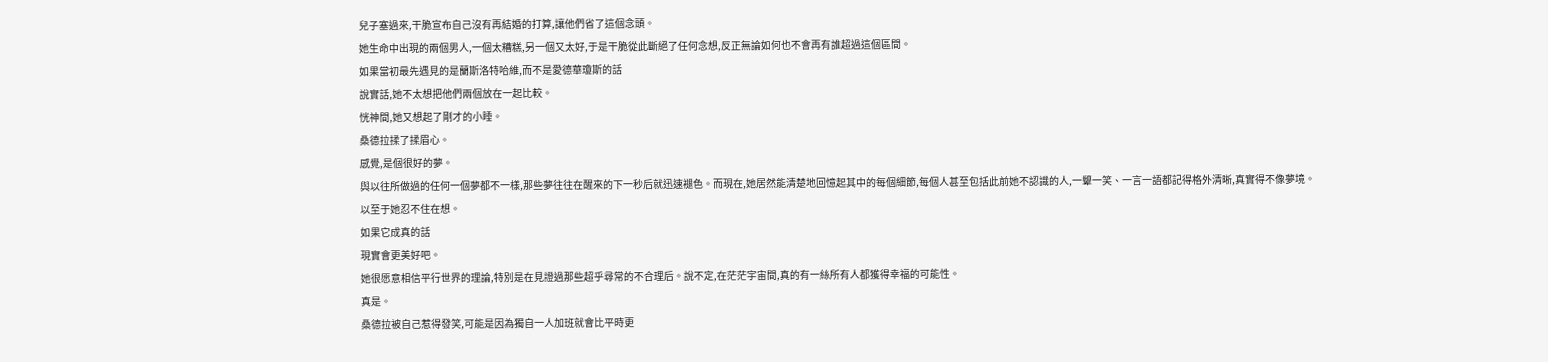兒子塞過來,干脆宣布自己沒有再結婚的打算,讓他們省了這個念頭。
她生命中出現的兩個男人,一個太糟糕,另一個又太好,于是干脆從此斷絕了任何念想,反正無論如何也不會再有誰超過這個區間。
如果當初最先遇見的是蘭斯洛特哈維,而不是愛德華瓊斯的話
說實話,她不太想把他們兩個放在一起比較。
恍神間,她又想起了剛才的小睡。
桑德拉揉了揉眉心。
感覺,是個很好的夢。
與以往所做過的任何一個夢都不一樣,那些夢往往在醒來的下一秒后就迅速褪色。而現在,她居然能清楚地回憶起其中的每個細節,每個人甚至包括此前她不認識的人,一顰一笑、一言一語都記得格外清晰,真實得不像夢境。
以至于她忍不住在想。
如果它成真的話
現實會更美好吧。
她很愿意相信平行世界的理論,特別是在見證過那些超乎尋常的不合理后。說不定,在茫茫宇宙間,真的有一絲所有人都獲得幸福的可能性。
真是。
桑德拉被自己惹得發笑,可能是因為獨自一人加班就會比平時更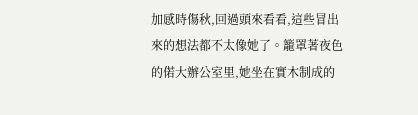加感時傷秋,回過頭來看看,這些冒出來的想法都不太像她了。籠罩著夜色的偌大辦公室里,她坐在實木制成的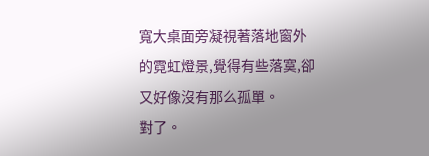寬大桌面旁凝視著落地窗外的霓虹燈景,覺得有些落寞,卻又好像沒有那么孤單。
對了。